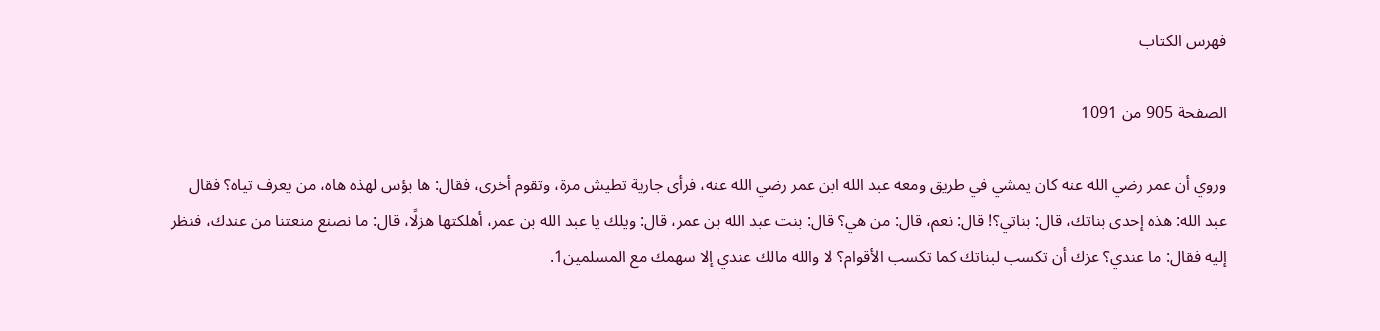فهرس الكتاب

الصفحة 905 من 1091

وروي أن عمر رضي الله عنه كان يمشي في طريق ومعه عبد الله ابن عمر رضي الله عنه، فرأى جارية تطيش مرة، وتقوم أخرى، فقال: ها بؤس لهذه هاه، من يعرف تياه؟ فقال عبد الله: هذه إحدى بناتك، قال: بناتي؟! قال: نعم، قال: من هي؟ قال: بنت عبد الله بن عمر، قال: ويلك يا عبد الله بن عمر، أهلكتها هزلًا، قال: ما نصنع منعتنا من عندك، فنظر إليه فقال: ما عندي؟ عزك أن تكسب لبناتك كما تكسب الأقوام؟ لا والله مالك عندي إلا سهمك مع المسلمين1.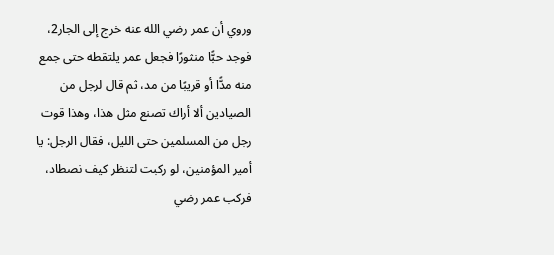وروي أن عمر رضي الله عنه خرج إلى الجار2، فوجد حبًّا منثورًا فجعل عمر يلتقطه حتى جمع منه مدًّا أو قريبًا من مد، ثم قال لرجل من الصيادين ألا أراك تصنع مثل هذا، وهذا قوت رجل من المسلمين حتى الليل، فقال الرجل: يا أمير المؤمنين، لو ركبت لتنظر كيف نصطاد، فركب عمر رضي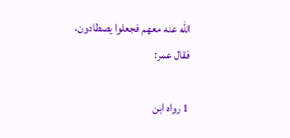الله عنه معهم فجعلوا يصطادون، فقال عمر:

1 رواه ابن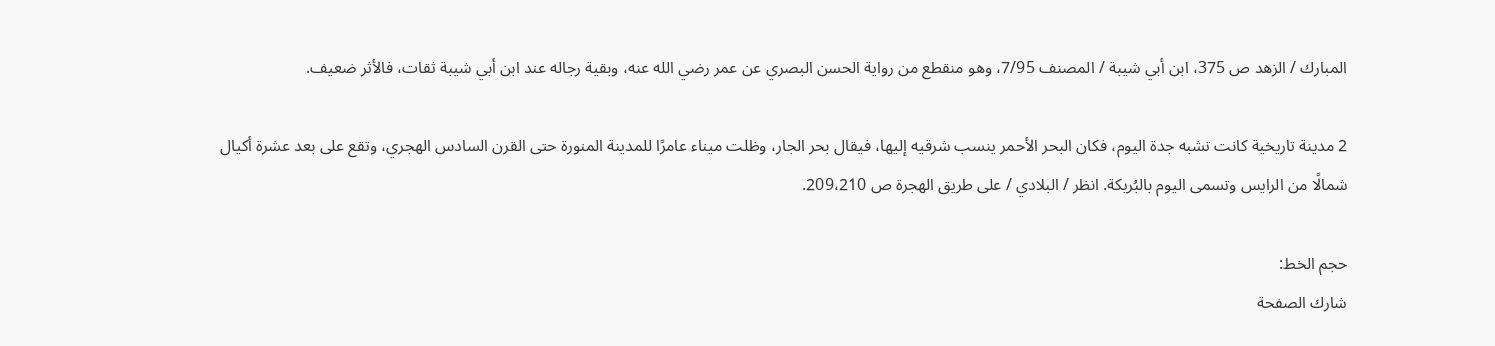المبارك / الزهد ص 375، ابن أبي شيبة / المصنف 7/95، وهو منقطع من رواية الحسن البصري عن عمر رضي الله عنه، وبقية رجاله عند ابن أبي شيبة ثقات، فالأثر ضعيف.

2 مدينة تاريخية كانت تشبه جدة اليوم، فكان البحر الأحمر ينسب شرقيه إليها، فيقال بحر الجار، وظلت ميناء عامرًا للمدينة المنورة حتى القرن السادس الهجري، وتقع على بعد عشرة أكيال شمالًا من الرايس وتسمى اليوم بالبُريكة. انظر / البلادي / على طريق الهجرة ص 209،210.

حجم الخط:
شارك الصفحة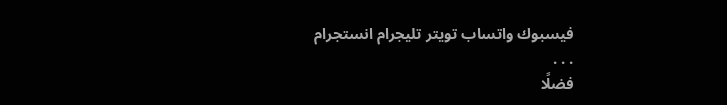فيسبوك واتساب تويتر تليجرام انستجرام
. . .
فضلًا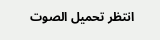انتظر تحميل الصوت